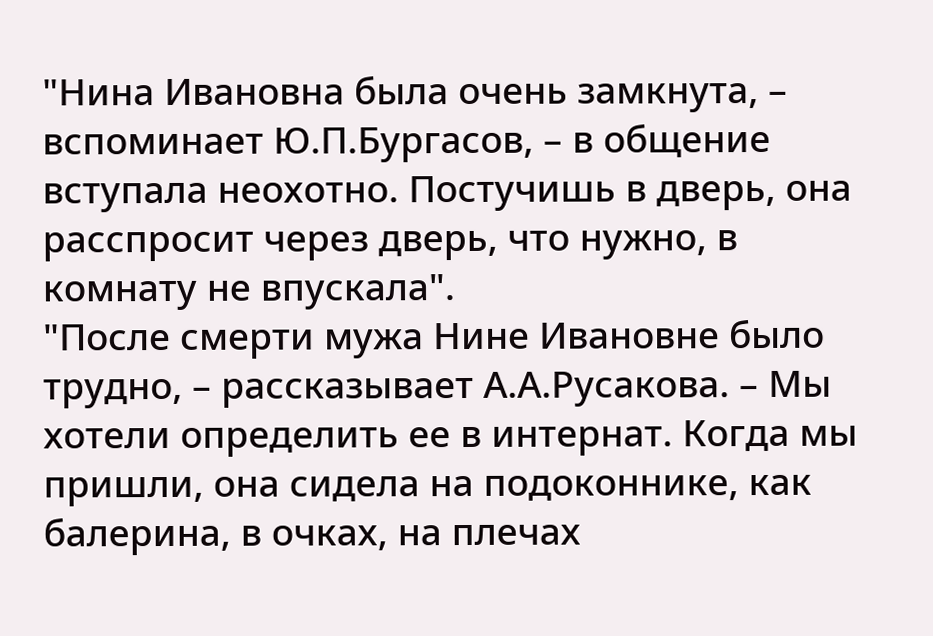"Нина Ивановна была очень замкнута, – вспоминает Ю.П.Бургасов, – в общение вступала неохотно. Постучишь в дверь, она расспросит через дверь, что нужно, в комнату не впускала".
"После смерти мужа Нине Ивановне было трудно, – рассказывает А.А.Русакова. – Мы хотели определить ее в интернат. Когда мы пришли, она сидела на подоконнике, как балерина, в очках, на плечах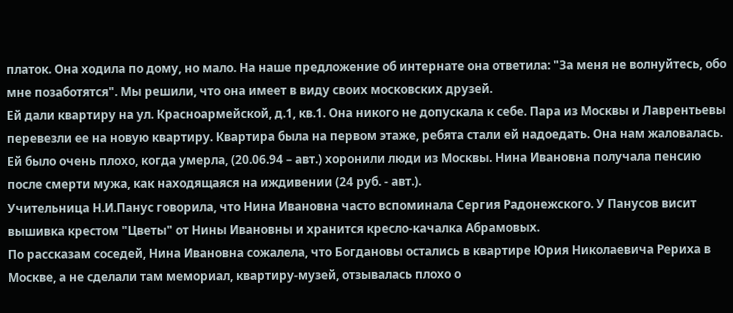платок. Она ходила по дому, но мало. На наше предложение об интернате она ответила: "За меня не волнуйтесь, обо мне позаботятся". Мы решили, что она имеет в виду своих московских друзей.
Ей дали квартиру на ул. Красноармейской, д.1, кв.1. Она никого не допускала к себе. Пара из Москвы и Лаврентьевы перевезли ее на новую квартиру. Квартира была на первом этаже, ребята стали ей надоедать. Она нам жаловалась. Ей было очень плохо, когда умерла, (20.06.94 – авт.) хоронили люди из Москвы. Нина Ивановна получала пенсию после смерти мужа, как находящаяся на иждивении (24 руб. - авт.).
Учительница Н.И.Панус говорила, что Нина Ивановна часто вспоминала Сергия Радонежского. У Панусов висит вышивка крестом "Цветы" от Нины Ивановны и хранится кресло-качалка Абрамовых.
По рассказам соседей, Нина Ивановна сожалела, что Богдановы остались в квартире Юрия Николаевича Рериха в Москве, а не сделали там мемориал, квартиру-музей, отзывалась плохо о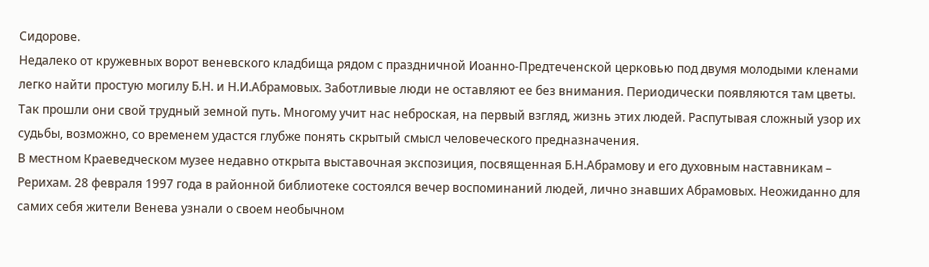Сидорове.
Недалеко от кружевных ворот веневского кладбища рядом с праздничной Иоанно-Предтеченской церковью под двумя молодыми кленами легко найти простую могилу Б.Н. и Н.И.Абрамовых. Заботливые люди не оставляют ее без внимания. Периодически появляются там цветы.
Так прошли они свой трудный земной путь. Многому учит нас неброская, на первый взгляд, жизнь этих людей. Распутывая сложный узор их судьбы, возможно, со временем удастся глубже понять скрытый смысл человеческого предназначения.
В местном Краеведческом музее недавно открыта выставочная экспозиция, посвященная Б.Н.Абрамову и его духовным наставникам – Рерихам. 28 февраля 1997 года в районной библиотеке состоялся вечер воспоминаний людей, лично знавших Абрамовых. Неожиданно для самих себя жители Венева узнали о своем необычном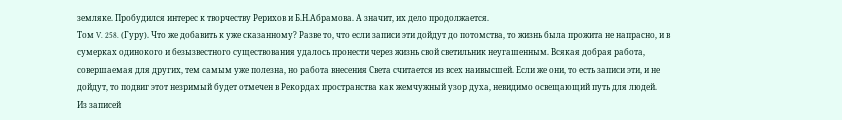земляке. Пробудился интерес к творчеству Рерихов и Б.Н.Абрамова. А значит, их дело продолжается.
Том V. 258. (Гуру). Что же добавить к уже сказанному? Разве то, что если записи эти дойдут до потомства, то жизнь была прожита не напрасно, и в сумерках одинокого и безызвестного существования удалось пронести через жизнь свой светильник неугашенным. Всякая добрая работа, совершаемая для других, тем самым уже полезна, но работа внесения Света считается из всех наивысшей. Если же они, то есть записи эти, и не дойдут, то подвиг этот незримый будет отмечен в Рекордах пространства как жемчужный узор духа, невидимо освещающий путь для людей.
Из записей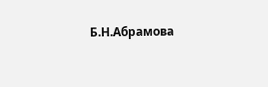Б.Н.Абрамова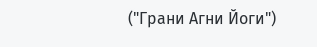("Грани Агни Йоги")